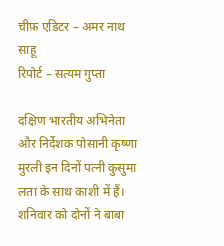चीफ़ एडिटर – अमर नाथ साहू
रिपोर्ट – सत्यम गुप्ता

दक्षिण भारतीय अभिनेता और निर्देशक पोसानी कृष्णा मुरली इन दिनों पत्नी कुसुमा लता के साथ काशी में हैं। शनिवार को दोनों ने बाबा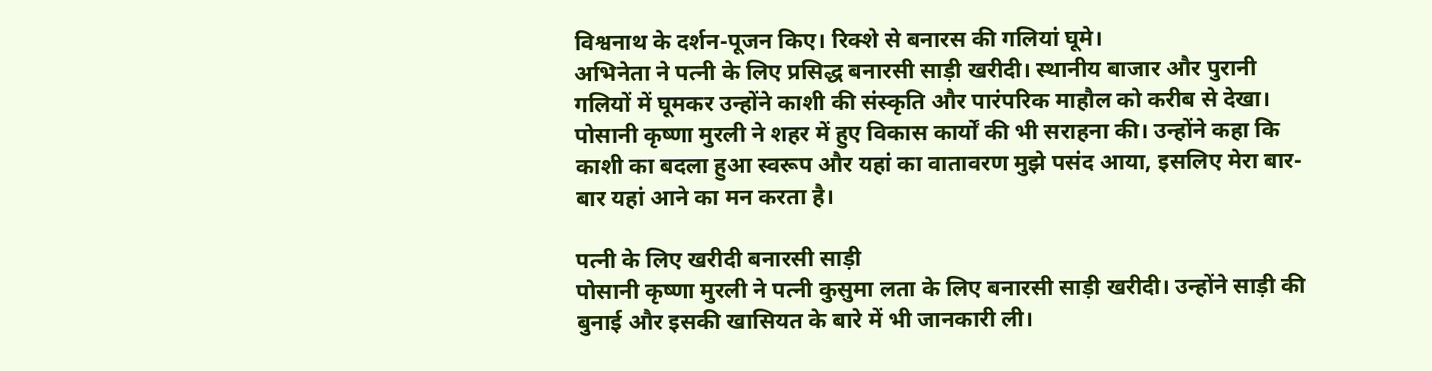विश्वनाथ के दर्शन-पूजन किए। रिक्शे से बनारस की गलियां घूमे।
अभिनेता ने पत्नी के लिए प्रसिद्ध बनारसी साड़ी खरीदी। स्थानीय बाजार और पुरानी गलियों में घूमकर उन्होंने काशी की संस्कृति और पारंपरिक माहौल को करीब से देखा।
पोसानी कृष्णा मुरली ने शहर में हुए विकास कार्यों की भी सराहना की। उन्होंने कहा कि काशी का बदला हुआ स्वरूप और यहां का वातावरण मुझे पसंद आया, इसलिए मेरा बार-बार यहां आने का मन करता है।

पत्नी के लिए खरीदी बनारसी साड़ी
पोसानी कृष्णा मुरली ने पत्नी कुसुमा लता के लिए बनारसी साड़ी खरीदी। उन्होंने साड़ी की बुनाई और इसकी खासियत के बारे में भी जानकारी ली।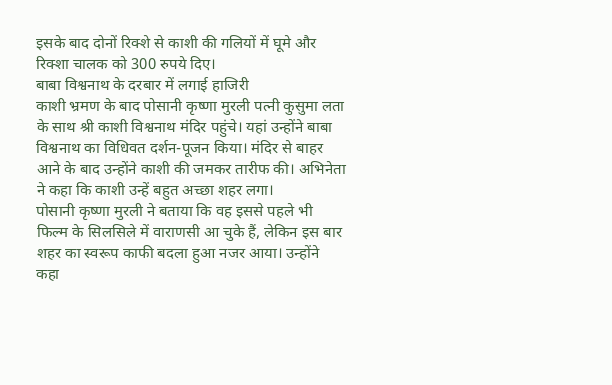इसके बाद दोनों रिक्शे से काशी की गलियों में घूमे और रिक्शा चालक को 300 रुपये दिए।
बाबा विश्वनाथ के दरबार में लगाई हाजिरी
काशी भ्रमण के बाद पोसानी कृष्णा मुरली पत्नी कुसुमा लता के साथ श्री काशी विश्वनाथ मंदिर पहुंचे। यहां उन्होंने बाबा विश्वनाथ का विधिवत दर्शन-पूजन किया। मंदिर से बाहर आने के बाद उन्होंने काशी की जमकर तारीफ की। अभिनेता ने कहा कि काशी उन्हें बहुत अच्छा शहर लगा।
पोसानी कृष्णा मुरली ने बताया कि वह इससे पहले भी फिल्म के सिलसिले में वाराणसी आ चुके हैं, लेकिन इस बार शहर का स्वरूप काफी बदला हुआ नजर आया। उन्होंने कहा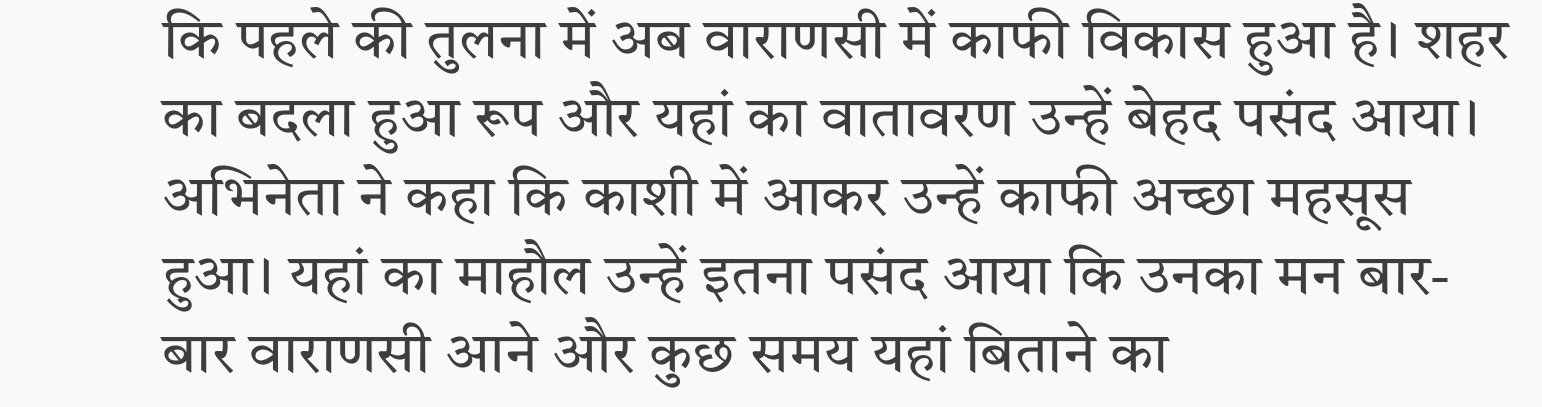कि पहले की तुलना में अब वाराणसी में काफी विकास हुआ है। शहर का बदला हुआ रूप और यहां का वातावरण उन्हें बेहद पसंद आया।
अभिनेता ने कहा कि काशी में आकर उन्हें काफी अच्छा महसूस हुआ। यहां का माहौल उन्हें इतना पसंद आया कि उनका मन बार-बार वाराणसी आने और कुछ समय यहां बिताने का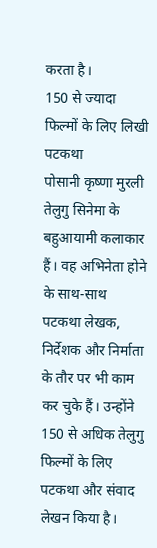करता है।
150 से ज्यादा फिल्मों के लिए लिखी पटकथा
पोसानी कृष्णा मुरली तेलुगु सिनेमा के बहुआयामी कलाकार हैं। वह अभिनेता होने के साथ-साथ पटकथा लेखक, निर्देशक और निर्माता के तौर पर भी काम कर चुके हैं। उन्होंने 150 से अधिक तेलुगु फिल्मों के लिए पटकथा और संवाद लेखन किया है।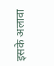इसके अलावा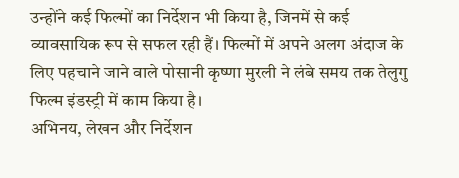उन्होंने कई फिल्मों का निर्देशन भी किया है, जिनमें से कई व्यावसायिक रूप से सफल रही हैं। फिल्मों में अपने अलग अंदाज के लिए पहचाने जाने वाले पोसानी कृष्णा मुरली ने लंबे समय तक तेलुगु फिल्म इंडस्ट्री में काम किया है।
अभिनय, लेखन और निर्देशन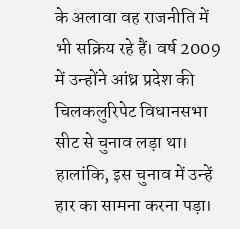के अलावा वह राजनीति में भी सक्रिय रहे हैं। वर्ष 2009 में उन्होंने आंध्र प्रदेश की चिलकलुरिपेट विधानसभा सीट से चुनाव लड़ा था। हालांकि, इस चुनाव में उन्हें हार का सामना करना पड़ा।